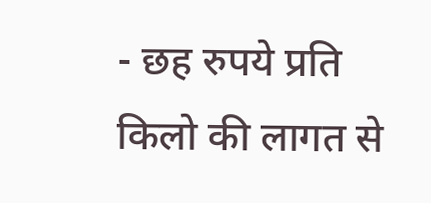- छह रुपये प्रति किलो की लागत से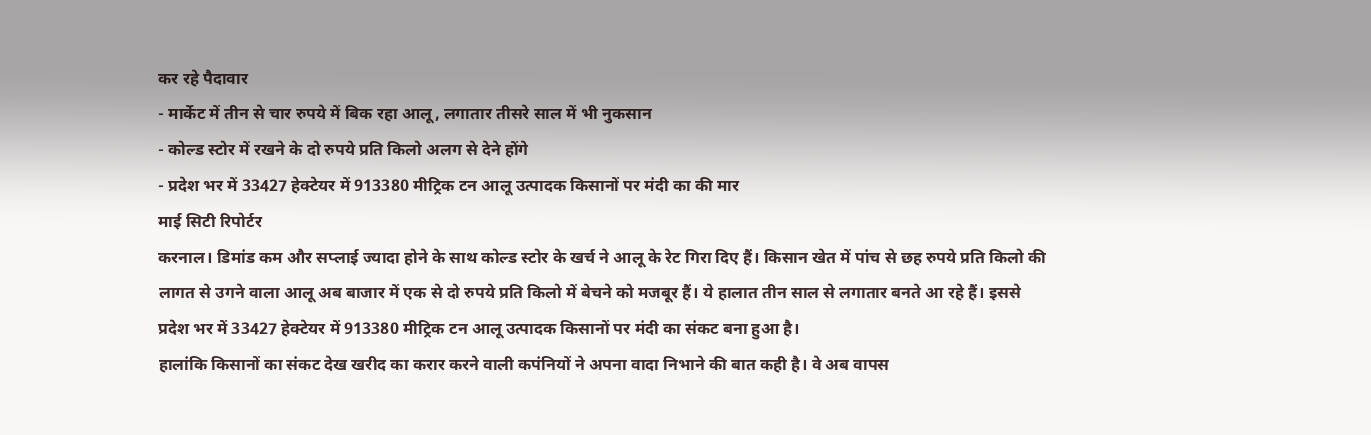कर रहे पैदावार
- मार्केट में तीन से चार रुपये में बिक रहा आलू, लगातार तीसरे साल में भी नुकसान
- कोल्ड स्टोर में रखने के दो रुपये प्रति किलो अलग से देने होंगे
- प्रदेश भर में 33427 हेक्टेयर में 913380 मीट्रिक टन आलू उत्पादक किसानों पर मंदी का की मार
माई सिटी रिपोर्टर
करनाल। डिमांड कम और सप्लाई ज्यादा होने के साथ कोल्ड स्टोर के खर्च ने आलू के रेट गिरा दिए हैं। किसान खेत में पांच से छह रुपये प्रति किलो की लागत से उगने वाला आलू अब बाजार में एक से दो रुपये प्रति किलो में बेचने को मजबूर हैं। ये हालात तीन साल से लगातार बनते आ रहे हैं। इससे प्रदेश भर में 33427 हेक्टेयर में 913380 मीट्रिक टन आलू उत्पादक किसानों पर मंदी का संकट बना हुआ है।
हालांकि किसानों का संकट देख खरीद का करार करने वाली कपंनियों ने अपना वादा निभाने की बात कही है। वे अब वापस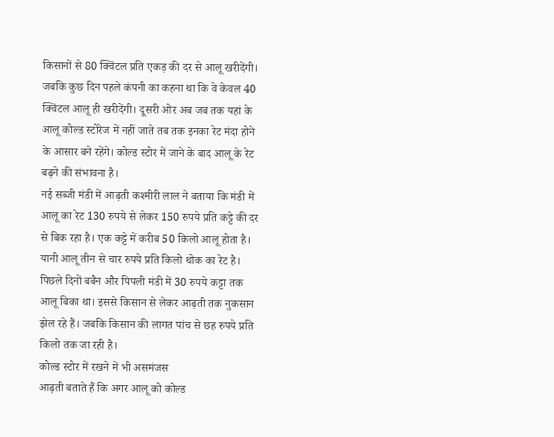किसानों से 80 क्विंटल प्रति एकड़ की दर से आलू खरीदेंगी। जबकि कुछ दिन पहले कंपनी का कहना था कि वे केवल 40 क्विंटल आलू ही खरीदेंगी। दूसरी ओर अब जब तक यहां के आलू कोल्ड स्टोरेज में नहीं जाते तब तक इनका रेट मंदा होने के आसार बने रहेंगे। कोल्ड स्टोर में जाने के बाद आलू के रेट बढ़ने की संभावना है।
नई सब्जी मंडी में आढ़ती कश्मीरी लाल ने बताया कि मंडी में आलू का रेट 130 रुपये से लेकर 150 रुपये प्रति कट्टे की दर से बिक रहा है। एक कट्टे में करीब 50 किलो आलू होता है। यानी आलू तीन से चार रुपये प्रति किलो थोक का रेट है। पिछले दिनों बबैन और पिपली मंडी में 30 रुपये कट्टा तक आलू बिका था। इससे किसान से लेकर आढ़ती तक नुकसान झेल रहे हैं। जबकि किसान की लागत पांच से छह रुपये प्रति किलो तक जा रही है।
कोल्ड स्टोर में रखने में भी असमंजस
आढ़ती बताते हैं कि अगर आलू को कोल्ड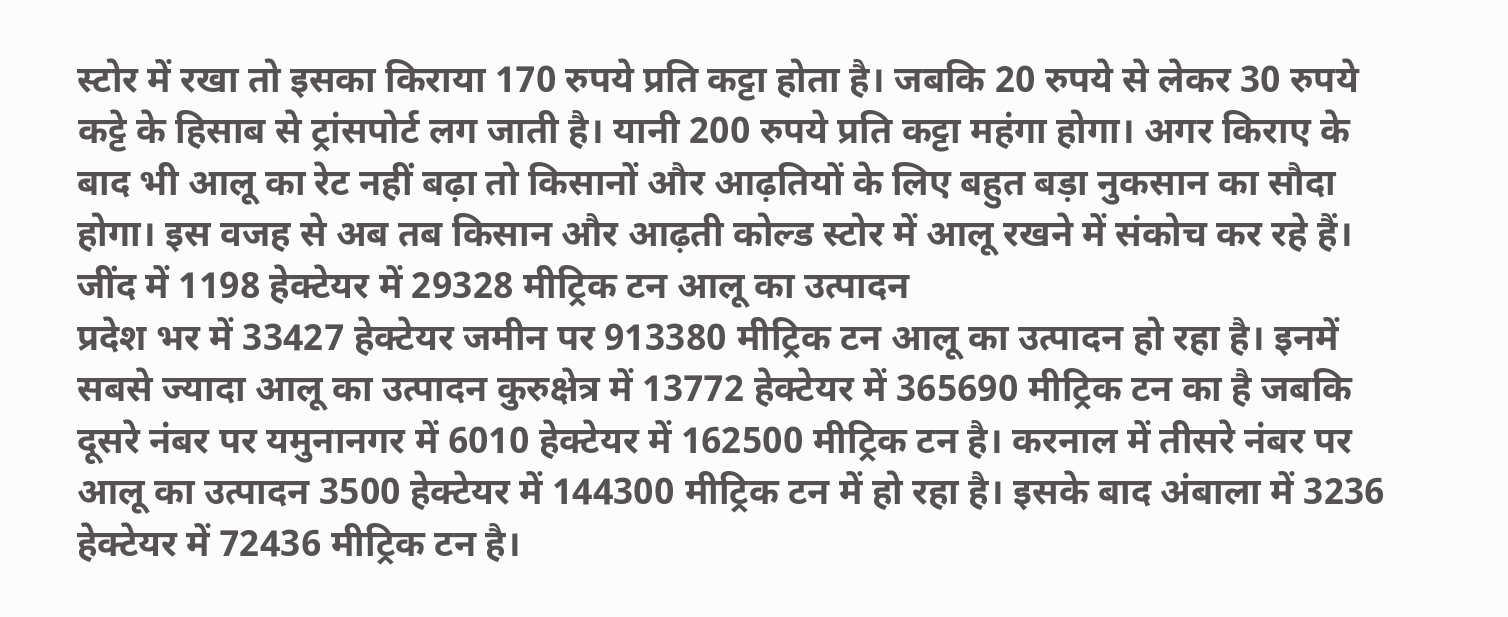स्टोर में रखा तो इसका किराया 170 रुपये प्रति कट्टा होता है। जबकि 20 रुपये से लेकर 30 रुपये कट्टे के हिसाब से ट्रांसपोर्ट लग जाती है। यानी 200 रुपये प्रति कट्टा महंगा होगा। अगर किराए के बाद भी आलू का रेट नहीं बढ़ा तो किसानों और आढ़तियों के लिए बहुत बड़ा नुकसान का सौदा होगा। इस वजह से अब तब किसान और आढ़ती कोल्ड स्टोर में आलू रखने में संकोच कर रहे हैं।
जींद में 1198 हेक्टेयर में 29328 मीट्रिक टन आलू का उत्पादन
प्रदेश भर में 33427 हेक्टेयर जमीन पर 913380 मीट्रिक टन आलू का उत्पादन हो रहा है। इनमें सबसे ज्यादा आलू का उत्पादन कुरुक्षेत्र में 13772 हेक्टेयर में 365690 मीट्रिक टन का है जबकि दूसरे नंबर पर यमुनानगर में 6010 हेक्टेयर में 162500 मीट्रिक टन है। करनाल में तीसरे नंबर पर आलू का उत्पादन 3500 हेक्टेयर में 144300 मीट्रिक टन में हो रहा है। इसके बाद अंबाला में 3236 हेक्टेयर में 72436 मीट्रिक टन है।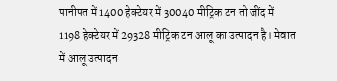पानीपत में 1400 हेक्टेयर में 30040 मीट्रिक टन तो जींद में 1198 हेक्टेयर में 29328 मीट्रिक टन आलू का उत्पादन है। मेवात में आलू उत्पादन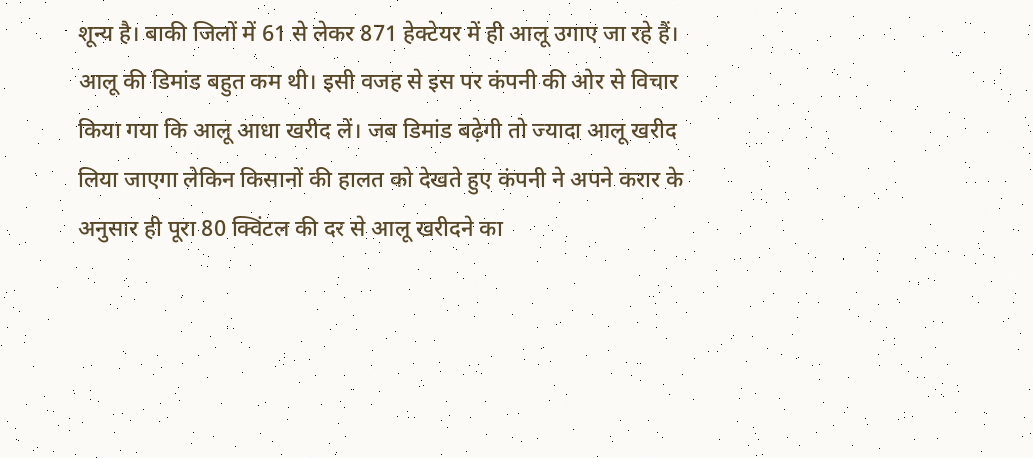शून्य है। बाकी जिलों में 61 से लेकर 871 हेक्टेयर में ही आलू उगाए जा रहे हैं।
आलू की डिमांड बहुत कम थी। इसी वजह से इस पर कंपनी की ओर से विचार किया गया कि आलू आधा खरीद लें। जब डिमांड बढ़ेगी तो ज्यादा आलू खरीद लिया जाएगा लेकिन किसानों की हालत को देखते हुए कंपनी ने अपने करार के अनुसार ही पूरा 80 क्विंटल की दर से आलू खरीदने का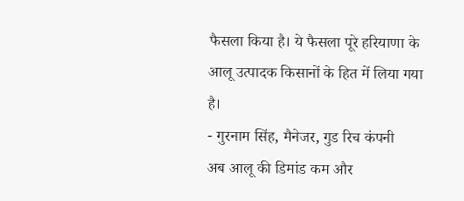फैसला किया है। ये फैसला पूरे हरियाणा के आलू उत्पादक किसानों के हित में लिया गया है।
- गुरनाम सिंह, मैनेजर, गुड रिच कंपनी
अब आलू की डिमांड कम और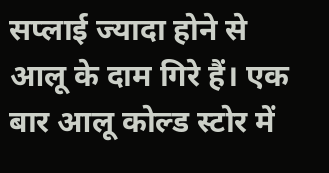सप्लाई ज्यादा होने से आलू के दाम गिरे हैं। एक बार आलू कोल्ड स्टोर में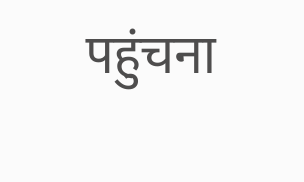पहुंचना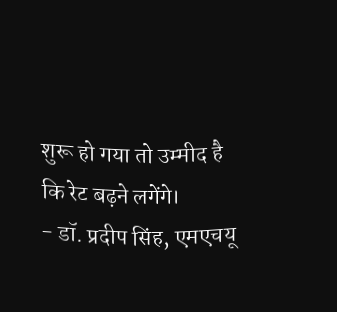शुरू हो गया तो उम्मीद है कि रेट बढ़ने लगेंगे।
- डॉ. प्रदीप सिंह, एमएचयू